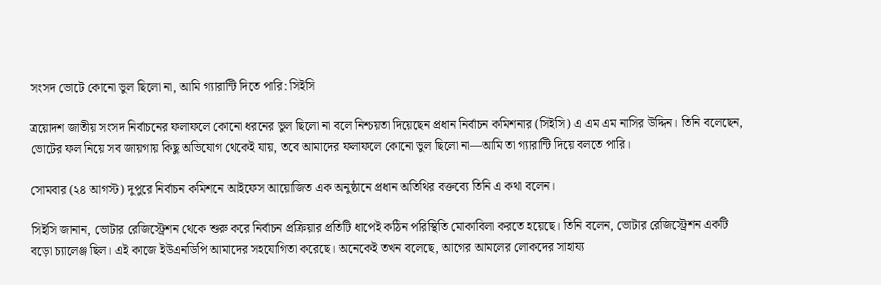সংসদ ভোটে কোনো ভুল ছিলো না, আমি গ্যারান্টি দিতে পারি: সিইসি

ত্রয়োদশ জাতীয় সংসদ নির্বাচনের ফলাফলে কোনো ধরনের ভুল ছিলো না বলে নিশ্চয়তা দিয়েছেন প্রধান নির্বাচন কমিশনার (সিইসি) এ এম এম নাসির উদ্দিন। তিনি বলেছেন, ভোটের ফল নিয়ে সব জায়গায় কিছু অভিযোগ থেকেই যায়, তবে আমাদের ফলাফলে কোনো ভুল ছিলো না—আমি তা গ্যারান্টি দিয়ে বলতে পারি।

সোমবার (২৪ আগস্ট) দুপুরে নির্বাচন কমিশনে আইফেস আয়োজিত এক অনুষ্ঠানে প্রধান অতিথির বক্তব্যে তিনি এ কথা বলেন।

সিইসি জানান, ভোটার রেজিস্ট্রেশন থেকে শুরু করে নির্বাচন প্রক্রিয়ার প্রতিটি ধাপেই কঠিন পরিস্থিতি মোকাবিলা করতে হয়েছে। তিনি বলেন, ভোটার রেজিস্ট্রেশন একটি বড়ো চ্যালেঞ্জ ছিল। এই কাজে ইউএনডিপি আমাদের সহযোগিতা করেছে। অনেকেই তখন বলেছে, আগের আমলের লোকদের সাহায্য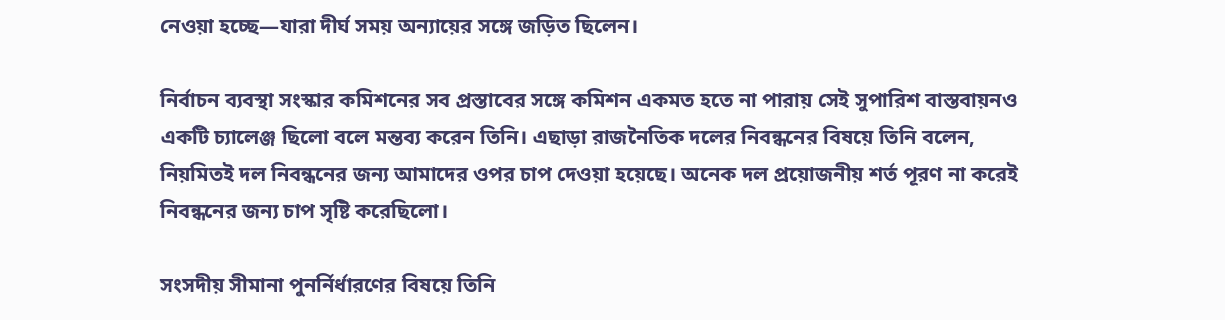নেওয়া হচ্ছে—যারা দীর্ঘ সময় অন্যায়ের সঙ্গে জড়িত ছিলেন।

নির্বাচন ব্যবস্থা সংস্কার কমিশনের সব প্রস্তাবের সঙ্গে কমিশন একমত হতে না পারায় সেই সুপারিশ বাস্তবায়নও একটি চ্যালেঞ্জ ছিলো বলে মন্তব্য করেন তিনি। এছাড়া রাজনৈতিক দলের নিবন্ধনের বিষয়ে তিনি বলেন, নিয়মিতই দল নিবন্ধনের জন্য আমাদের ওপর চাপ দেওয়া হয়েছে। অনেক দল প্রয়োজনীয় শর্ত পূরণ না করেই নিবন্ধনের জন্য চাপ সৃষ্টি করেছিলো।

সংসদীয় সীমানা পুনর্নির্ধারণের বিষয়ে তিনি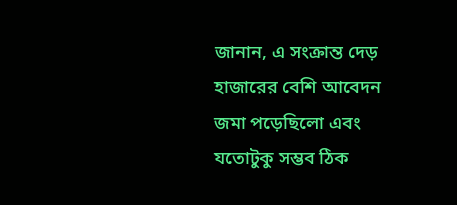জানান, এ সংক্রান্ত দেড় হাজারের বেশি আবেদন জমা পড়েছিলো এবং যতোটুকু সম্ভব ঠিক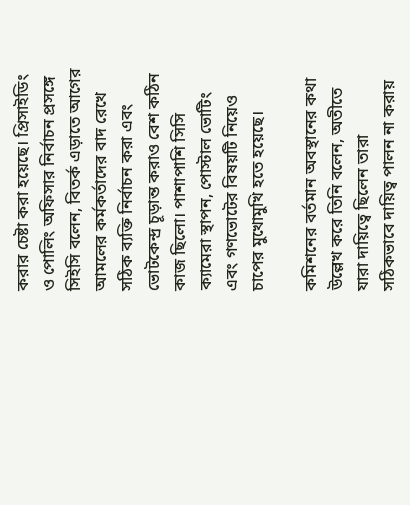করার চেষ্টা করা হয়েছে। প্রিসাইডিং ও পোলিং অফিসার নির্বাচন প্রসঙ্গে সিইসি বলেন, বিতর্ক এড়াতে আগের আমলের কর্মকর্তাদের বাদ রেখে সঠিক ব্যক্তি নির্বাচন করা এবং ভোটকেন্দ্র চূড়ান্ত করাও বেশ কঠিন কাজ ছিলো। পাশাপাশি সিসি ক্যামেরা স্থাপন, পোস্টাল ভোটিং এবং গণভোটের বিষয়টি নিয়েও চাপের মুখোমুখি হতে হয়েছে।

কমিশনের বর্তমান অবস্থানের কথা উল্লেখ করে তিনি বলেন, অতীতে যারা দায়িত্বে ছিলেন তারা সঠিকভাবে দায়িত্ব পালন না করায়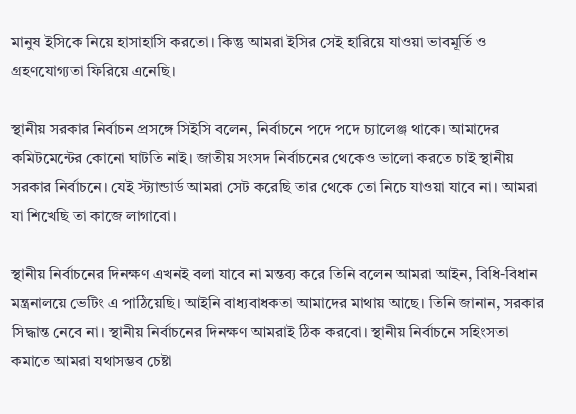মানুষ ইসিকে নিয়ে হাসাহাসি করতো। কিন্তু আমরা ইসির সেই হারিয়ে যাওয়া ভাবমূর্তি ও গ্রহণযোগ্যতা ফিরিয়ে এনেছি।

স্থানীয় সরকার নির্বাচন প্রসঙ্গে সিইসি বলেন, নির্বাচনে পদে পদে চ্যালেঞ্জ থাকে। আমাদের কমিটমেন্টের কোনো ঘাটতি নাই। জাতীয় সংসদ নির্বাচনের থেকেও ভালো করতে চাই স্থানীয় সরকার নির্বাচনে। যেই স্ট্যান্ডার্ড আমরা সেট করেছি তার থেকে তো নিচে যাওয়া যাবে না। আমরা যা শিখেছি তা কাজে লাগাবো।

স্থানীয় নির্বাচনের দিনক্ষণ এখনই বলা যাবে না মন্তব্য করে তিনি বলেন আমরা আইন, বিধি-বিধান মন্ত্রনালয়ে ভেটিং এ পাঠিয়েছি। আইনি বাধ্যবাধকতা আমাদের মাথায় আছে। তিনি জানান, সরকার সিদ্ধান্ত নেবে না। স্থানীয় নির্বাচনের দিনক্ষণ আমরাই ঠিক করবো। স্থানীয় নির্বাচনে সহিংসতা কমাতে আমরা যথাসম্ভব চেষ্টা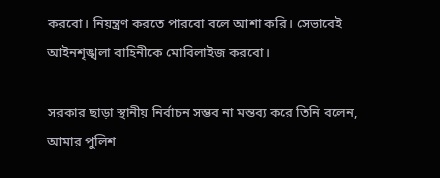করবো। নিয়ন্ত্রণ করতে পারবো বলে আশা করি। সেভাবেই আইনশৃঙ্খলা বাহিনীকে মোবিলাইজ করবো।

সরকার ছাড়া স্থানীয় নির্বাচন সম্ভব না মন্তব্য করে তিনি বলেন, আমার পুলিশ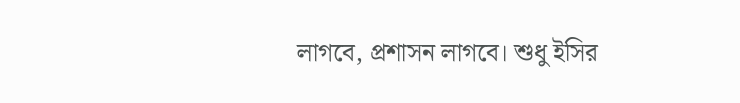লাগবে, প্রশাসন লাগবে। শুধু ইসির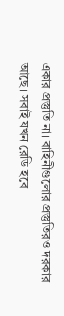একার প্রস্তুতি না। বাহিনীগুলোর প্রস্তুতিরও দরকার আছে। সবাই যখন রেডি হবে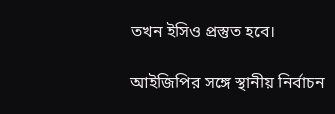তখন ইসিও প্রস্তুত হবে।

আইজিপির সঙ্গে স্থানীয় নির্বাচন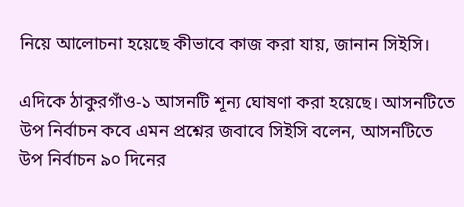নিয়ে আলোচনা হয়েছে কীভাবে কাজ করা যায়, জানান সিইসি।

এদিকে ঠাকুরগাঁও-১ আসনটি শূন্য ঘোষণা করা হয়েছে। আসনটিতে উপ নির্বাচন কবে এমন প্রশ্নের জবাবে সিইসি বলেন, আসনটিতে উপ নির্বাচন ৯০ দিনের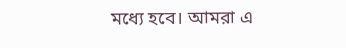মধ্যে হবে। আমরা এ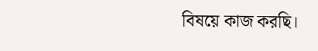বিষয়ে কাজ করছি।